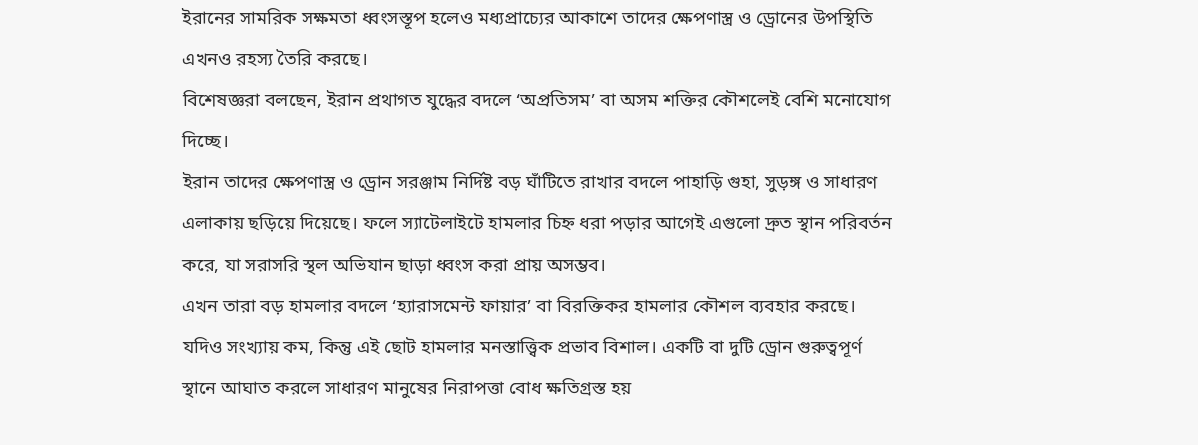ইরানের সামরিক সক্ষমতা ধ্বংসস্তূপ হলেও মধ্যপ্রাচ্যের আকাশে তাদের ক্ষেপণাস্ত্র ও ড্রোনের উপস্থিতি এখনও রহস্য তৈরি করছে।
বিশেষজ্ঞরা বলছেন, ইরান প্রথাগত যুদ্ধের বদলে ‘অপ্রতিসম’ বা অসম শক্তির কৌশলেই বেশি মনোযোগ দিচ্ছে।
ইরান তাদের ক্ষেপণাস্ত্র ও ড্রোন সরঞ্জাম নির্দিষ্ট বড় ঘাঁটিতে রাখার বদলে পাহাড়ি গুহা, সুড়ঙ্গ ও সাধারণ এলাকায় ছড়িয়ে দিয়েছে। ফলে স্যাটেলাইটে হামলার চিহ্ন ধরা পড়ার আগেই এগুলো দ্রুত স্থান পরিবর্তন করে, যা সরাসরি স্থল অভিযান ছাড়া ধ্বংস করা প্রায় অসম্ভব।
এখন তারা বড় হামলার বদলে ‘হ্যারাসমেন্ট ফায়ার’ বা বিরক্তিকর হামলার কৌশল ব্যবহার করছে।
যদিও সংখ্যায় কম, কিন্তু এই ছোট হামলার মনস্তাত্ত্বিক প্রভাব বিশাল। একটি বা দুটি ড্রোন গুরুত্বপূর্ণ স্থানে আঘাত করলে সাধারণ মানুষের নিরাপত্তা বোধ ক্ষতিগ্রস্ত হয়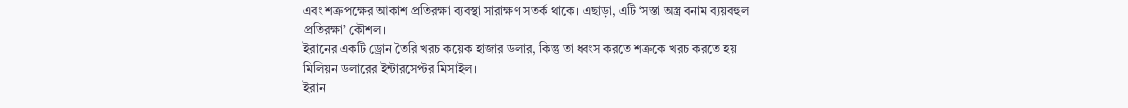এবং শত্রুপক্ষের আকাশ প্রতিরক্ষা ব্যবস্থা সারাক্ষণ সতর্ক থাকে। এছাড়া, এটি ‘সস্তা অস্ত্র বনাম ব্যয়বহুল প্রতিরক্ষা’ কৌশল।
ইরানের একটি ড্রোন তৈরি খরচ কয়েক হাজার ডলার, কিন্তু তা ধ্বংস করতে শত্রুকে খরচ করতে হয় মিলিয়ন ডলারের ইন্টারসেপ্টর মিসাইল।
ইরান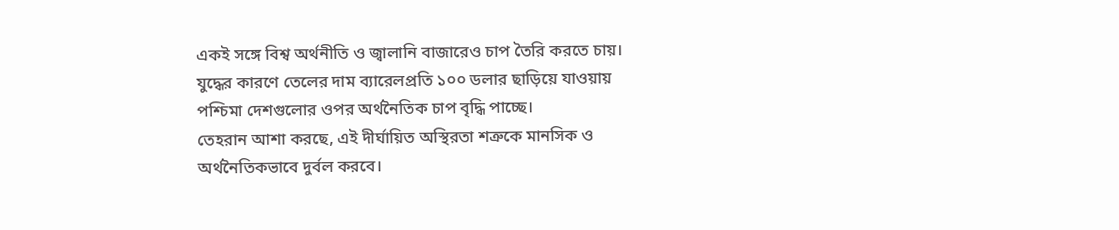একই সঙ্গে বিশ্ব অর্থনীতি ও জ্বালানি বাজারেও চাপ তৈরি করতে চায়।
যুদ্ধের কারণে তেলের দাম ব্যারেলপ্রতি ১০০ ডলার ছাড়িয়ে যাওয়ায় পশ্চিমা দেশগুলোর ওপর অর্থনৈতিক চাপ বৃদ্ধি পাচ্ছে।
তেহরান আশা করছে, এই দীর্ঘায়িত অস্থিরতা শত্রুকে মানসিক ও অর্থনৈতিকভাবে দুর্বল করবে।